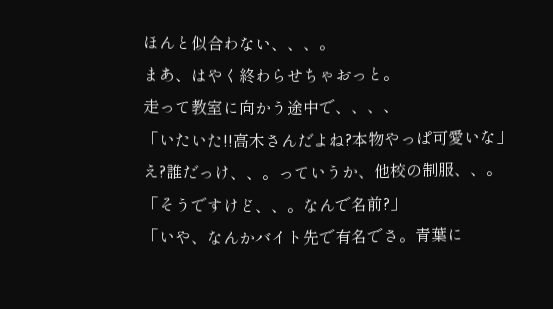ほんと似合わない、、、。
まあ、はやく終わらせちゃおっと。
走って教室に向かう途中で、、、、
「いたいた!!高木さんだよね?本物やっぱ可愛いな」
え?誰だっけ、、。っていうか、他校の制服、、。
「そうですけど、、。なんで名前?」
「いや、なんかバイト先で有名でさ。青葉に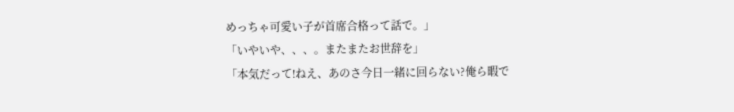めっちゃ可愛い子が首席合格って話で。」
「いやいや、、、。またまたお世辞を」
「本気だって!ねえ、あのさ今日一緒に回らない?俺ら暇で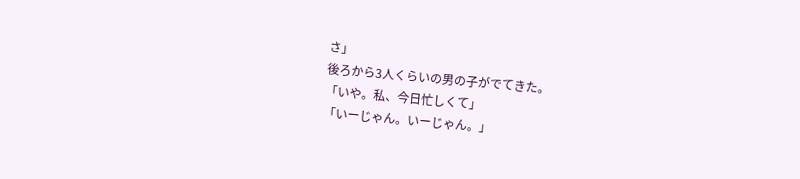さ」
後ろから3人くらいの男の子がでてきた。
「いや。私、今日忙しくて」
「いーじゃん。いーじゃん。」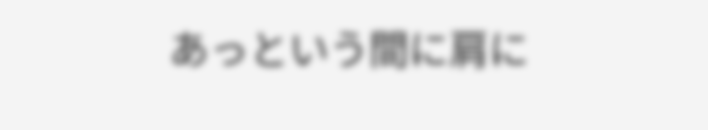あっという間に肩に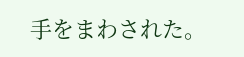手をまわされた。